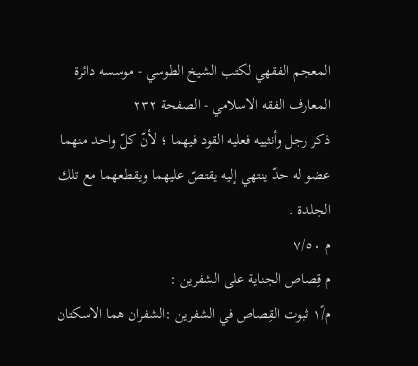المعجم الفقهي لکتب الشيخ الطوسي - موسسه دائرة المعارف الفقه الاسلامي - الصفحة ٢٣٢
ذكر رجل وأنثييه فعليه القود فيهما ؛ لأنّ كلّ واحد منهما عضو له حدّ ينتهي إليه يقتصّ عليهما ويقطعهما مع تلك الجلدة .
م ٧/٥٠
م قِصاص الجناية على الشفرين :
م/١ً ثبوت القِصاص في الشفرين :الشفران هما الاسكتان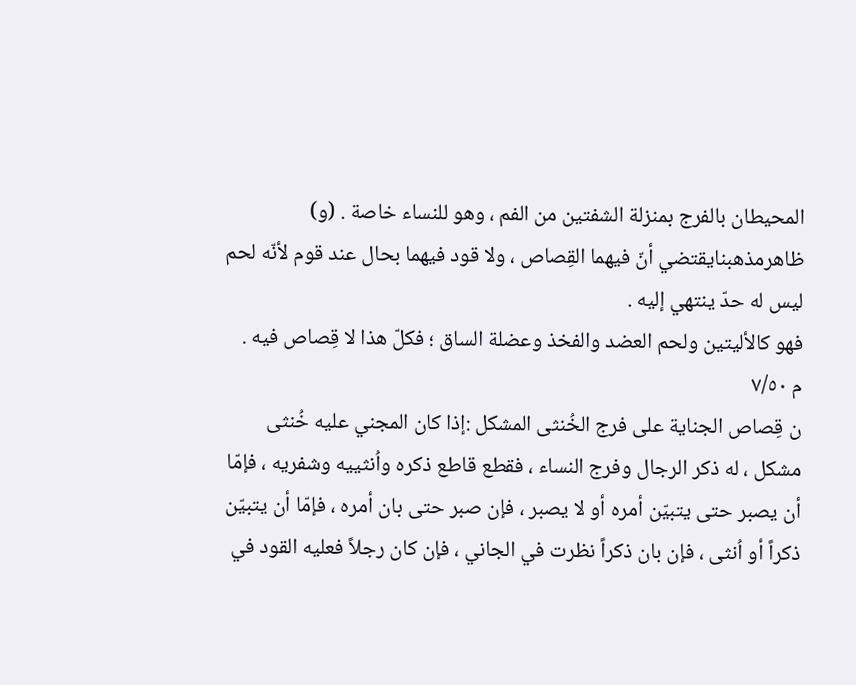المحيطان بالفرج بمنزلة الشفتين من الفم ، وهو للنساء خاصة . (و) ظاهرمذهبنايقتضي أنّ فيهما القِصاص ، ولا قود فيهما بحال عند قوم لأنّه لحم ليس له حدّ ينتهي إليه .
فهو كالأليتين ولحم العضد والفخذ وعضلة الساق ؛ فكلّ هذا لا قِصاص فيه .
م ٧/٥٠
ن قِصاص الجناية على فرج الخُنثى المشكل :إذا كان المجني عليه خُنثى مشكل ، له ذكر الرجال وفرج النساء ، فقطع قاطع ذكره واُنثييه وشفريه ، فإمّا أن يصبر حتى يتبيّن أمره أو لا يصبر ، فإن صبر حتى بان أمره ، فإمّا أن يتبيّن ذكراً أو اُنثى ، فإن بان ذكراً نظرت في الجاني ، فإن كان رجلاً فعليه القود في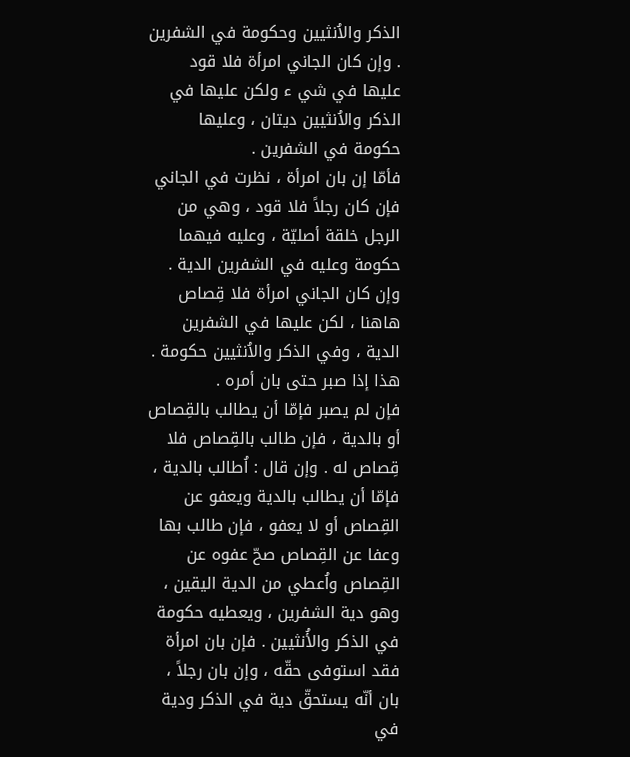الذكر والاُنثيين وحكومة في الشفرين . وإن كان الجاني امرأة فلا قود عليها في شي ء ولكن عليها في الذكر والاُنثيين ديتان ، وعليها حكومة في الشفرين .
فأمّا إن بان امرأة ، نظرت في الجاني فإن كان رجلاً فلا قود ، وهي من الرجل خلقة أصليّة ، وعليه فيهما حكومة وعليه في الشفرين الدية .
وإن كان الجاني امرأة فلا قِصاص هاهنا ، لكن عليها في الشفرين الدية ، وفي الذكر والاُنثيين حكومة . هذا إذا صبر حتى بان أمره .
فإن لم يصبر فإمّا أن يطالب بالقِصاص أو بالدية ، فإن طالب بالقِصاص فلا قِصاص له . وإن قال : اُطالب بالدية ، فإمّا أن يطالب بالدية ويعفو عن القِصاص أو لا يعفو ، فإن طالب بها وعفا عن القِصاص صحّ عفوه عن القِصاص واُعطي من الدية اليقين ، وهو دية الشفرين ، ويعطيه حكومة في الذكر والأُنثيين . فإن بان امرأة فقد استوفى حقّه ، وإن بان رجلاً ، بان أنّه يستحقّ دية في الذكر ودية في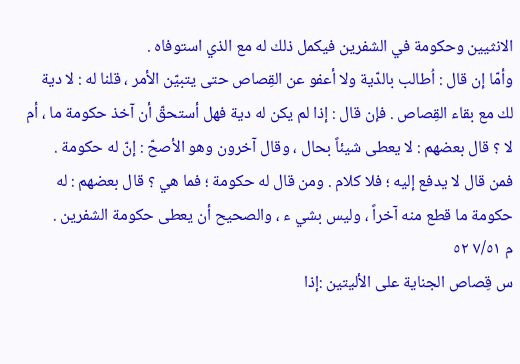الانثيين وحكومة في الشفرين فيكمل ذلك له مع الذي استوفاه .
وأمّا إن قال : اُطالب بالدّية ولا أعفو عن القِصاص حتى يتبيّن الأمر ، قلنا له : لا دية لك مع بقاء القِصاص . فإن قال : إذا لم يكن له دية فهل أستحقّ أن آخذ حكومة ما ، أم لا ؟ قال بعضهم : لا يعطى شيئاً بحال ، وقال آخرون وهو الأصحّ : إنّ له حكومة .
فمن قال لا يدفع إليه ؛ فلا كلام . ومن قال له حكومة ؛ فما هي ؟ قال بعضهم : له حكومة ما قطع منه آخراً ، وليس بشي ء ، والصحيح أن يعطى حكومة الشفرين .
م ٧/٥١ ٥٢
س قِصاص الجناية على الأليتين :إذا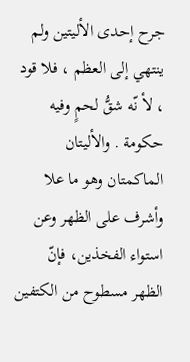جرح إحدى الأليتين ولم ينتهي إلى العظم ، فلا قود ، لأ نّه شقُّ لحمٍ وفيه حكومة . والأليتان الماكمتان وهو ما علا وأشرف على الظهر وعن استواء الفخذين، فإنّ الظهر مسطوح من الكتفين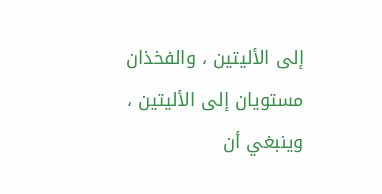إلى الأليتين ، والفخذان مستويان إلى الأليتين ، وينبغي أن